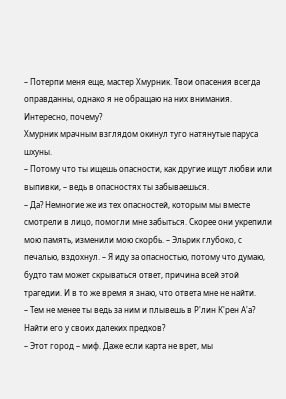– Потерпи меня еще, мастер Хмурник. Твои опасения всегда оправданны, однако я не обращаю на них внимания. Интересно, почему?
Хмурник мрачным взглядом окинул туго натянутые паруса шхуны.
– Потому что ты ищешь опасности, как другие ищут любви или выпивки, – ведь в опасностях ты забываешься.
– Да? Немногие же из тех опасностей, которым мы вместе смотрели в лицо, помогли мне забыться. Скорее они укрепили мою память, изменили мою скорбь. – Эльрик глубоко, с печалью, вздохнул. – Я иду за опасностью, потому что думаю, будто там может скрываться ответ, причина всей этой трагедии. И в то же время я знаю, что ответа мне не найти.
– Тем не менее ты ведь за ним и плывешь в Р'лин К'рен А'а? Найти его у своих далеких предков?
– Этот город – миф. Даже если карта не врет, мы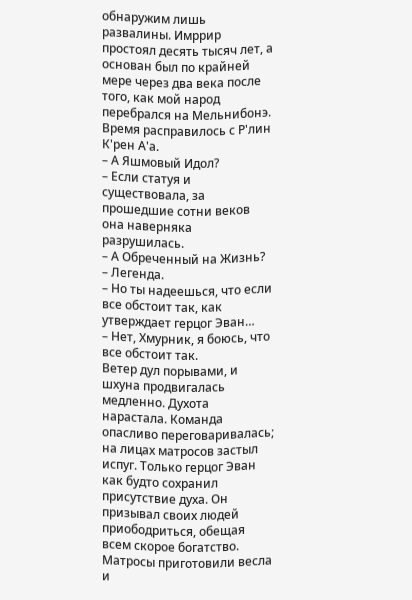обнаружим лишь развалины. Имррир простоял десять тысяч лет, а основан был по крайней мере через два века после того, как мой народ перебрался на Мельнибонэ. Время расправилось с Р'лин К'рен А'а.
– А Яшмовый Идол?
– Если статуя и существовала, за прошедшие сотни веков она наверняка разрушилась.
– А Обреченный на Жизнь?
– Легенда.
– Но ты надеешься, что если все обстоит так, как утверждает герцог Эван…
– Нет, Хмурник, я боюсь, что все обстоит так.
Ветер дул порывами, и шхуна продвигалась медленно. Духота нарастала. Команда опасливо переговаривалась; на лицах матросов застыл испуг. Только герцог Эван как будто сохранил присутствие духа. Он призывал своих людей приободриться, обещая всем скорое богатство. Матросы приготовили весла и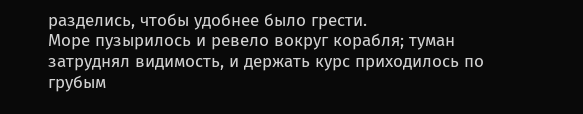разделись, чтобы удобнее было грести.
Море пузырилось и ревело вокруг корабля; туман затруднял видимость, и держать курс приходилось по грубым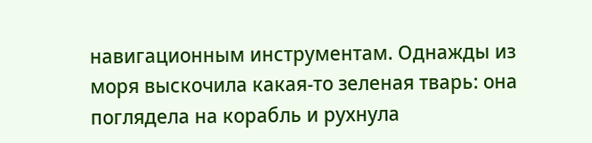навигационным инструментам. Однажды из моря выскочила какая-то зеленая тварь: она поглядела на корабль и рухнула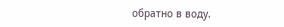обратно в воду.